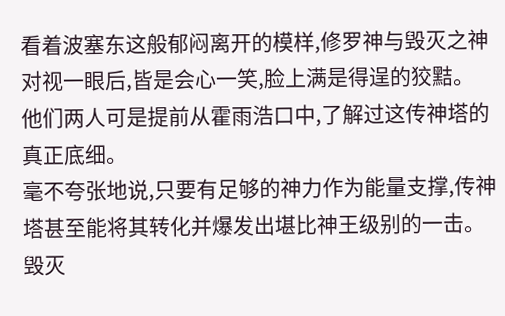看着波塞东这般郁闷离开的模样,修罗神与毁灭之神对视一眼后,皆是会心一笑,脸上满是得逞的狡黠。
他们两人可是提前从霍雨浩口中,了解过这传神塔的真正底细。
毫不夸张地说,只要有足够的神力作为能量支撑,传神塔甚至能将其转化并爆发出堪比神王级别的一击。
毁灭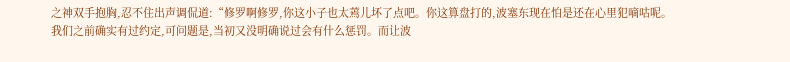之神双手抱胸,忍不住出声调侃道:“修罗啊修罗,你这小子也太蔫儿坏了点吧。你这算盘打的,波塞东现在怕是还在心里犯嘀咕呢。
我们之前确实有过约定,可问题是,当初又没明确说过会有什么惩罚。而让波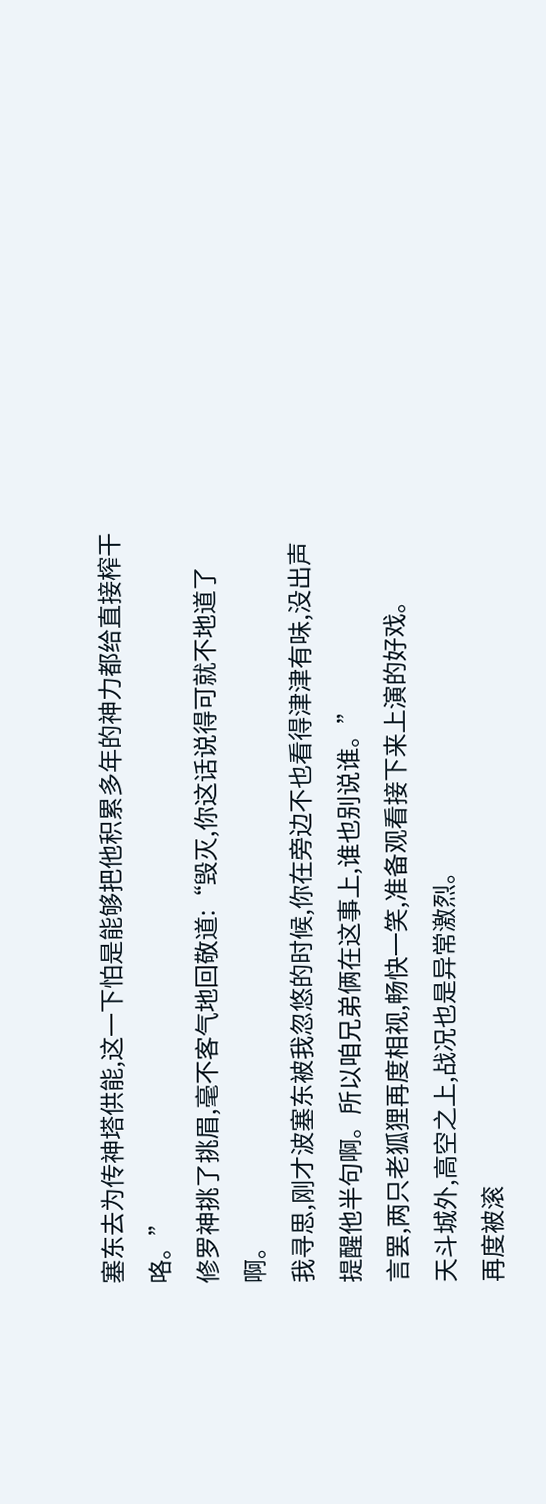塞东去为传神塔供能,这一下怕是能够把他积累多年的神力都给直接榨干咯。”
修罗神挑了挑眉,毫不客气地回敬道:“毁灭,你这话说得可就不地道了啊。
我寻思,刚才波塞东被我忽悠的时候,你在旁边不也看得津津有味,没出声提醒他半句啊。所以咱兄弟俩在这事上,谁也别说谁。”
言罢,两只老狐狸再度相视,畅快一笑,准备观看接下来上演的好戏。
天斗城外,高空之上,战况也是异常激烈。
再度被滚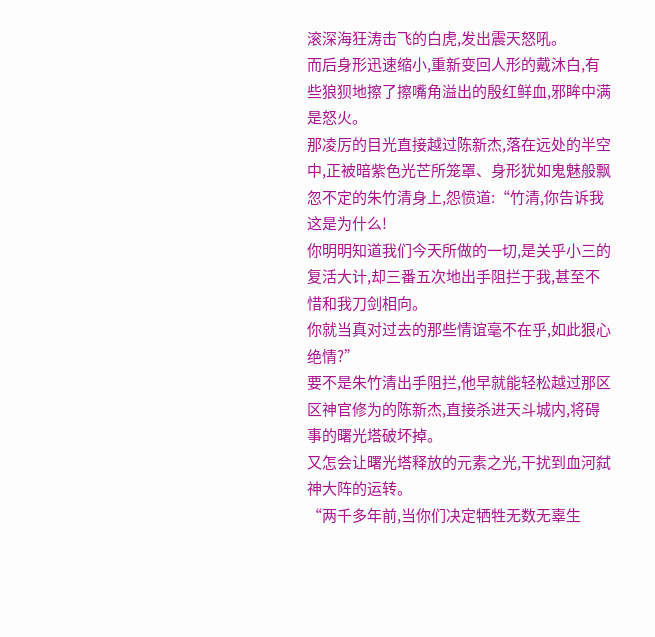滚深海狂涛击飞的白虎,发出震天怒吼。
而后身形迅速缩小,重新变回人形的戴沐白,有些狼狈地擦了擦嘴角溢出的殷红鲜血,邪眸中满是怒火。
那凌厉的目光直接越过陈新杰,落在远处的半空中,正被暗紫色光芒所笼罩、身形犹如鬼魅般飘忽不定的朱竹清身上,怨愤道:“竹清,你告诉我这是为什么!
你明明知道我们今天所做的一切,是关乎小三的复活大计,却三番五次地出手阻拦于我,甚至不惜和我刀剑相向。
你就当真对过去的那些情谊毫不在乎,如此狠心绝情?”
要不是朱竹清出手阻拦,他早就能轻松越过那区区神官修为的陈新杰,直接杀进天斗城内,将碍事的曙光塔破坏掉。
又怎会让曙光塔释放的元素之光,干扰到血河弑神大阵的运转。
“两千多年前,当你们决定牺牲无数无辜生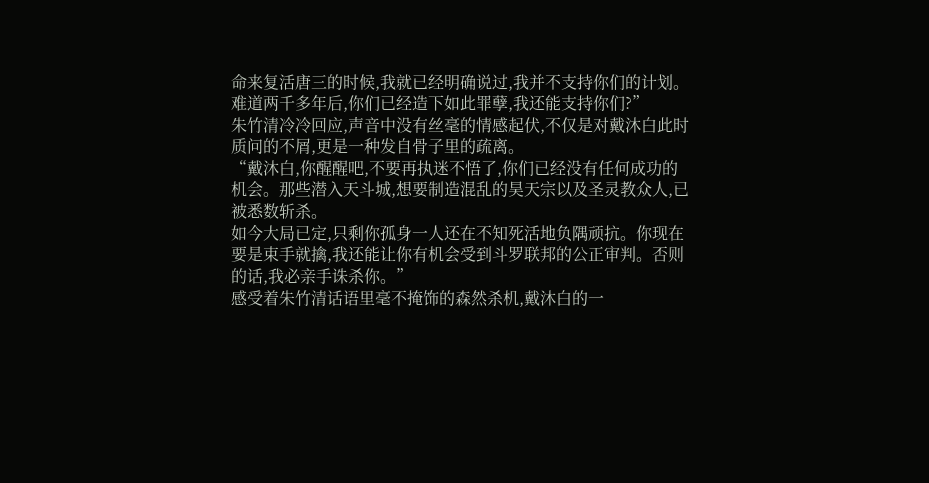命来复活唐三的时候,我就已经明确说过,我并不支持你们的计划。
难道两千多年后,你们已经造下如此罪孽,我还能支持你们?”
朱竹清冷冷回应,声音中没有丝毫的情感起伏,不仅是对戴沐白此时质问的不屑,更是一种发自骨子里的疏离。
“戴沐白,你醒醒吧,不要再执迷不悟了,你们已经没有任何成功的机会。那些潜入天斗城,想要制造混乱的昊天宗以及圣灵教众人,已被悉数斩杀。
如今大局已定,只剩你孤身一人还在不知死活地负隅顽抗。你现在要是束手就擒,我还能让你有机会受到斗罗联邦的公正审判。否则的话,我必亲手诛杀你。”
感受着朱竹清话语里毫不掩饰的森然杀机,戴沐白的一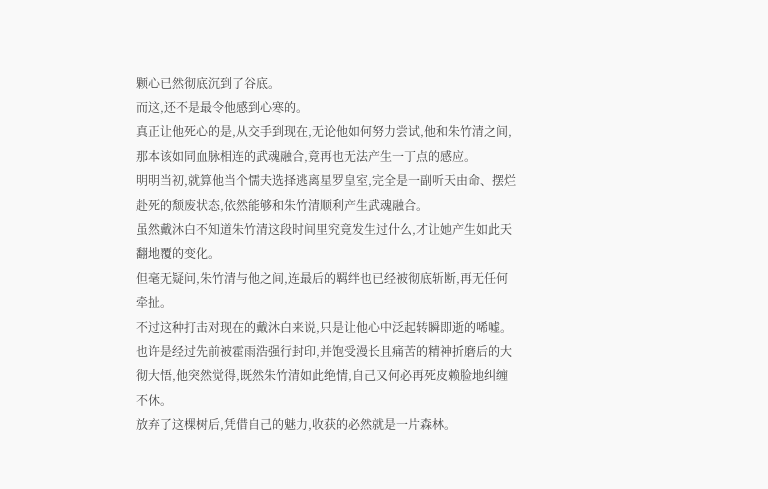颗心已然彻底沉到了谷底。
而这,还不是最令他感到心寒的。
真正让他死心的是,从交手到现在,无论他如何努力尝试,他和朱竹清之间,那本该如同血脉相连的武魂融合,竟再也无法产生一丁点的感应。
明明当初,就算他当个懦夫选择逃离星罗皇室,完全是一副听天由命、摆烂赴死的颓废状态,依然能够和朱竹清顺利产生武魂融合。
虽然戴沐白不知道朱竹清这段时间里究竟发生过什么,才让她产生如此天翻地覆的变化。
但毫无疑问,朱竹清与他之间,连最后的羁绊也已经被彻底斩断,再无任何牵扯。
不过这种打击对现在的戴沐白来说,只是让他心中泛起转瞬即逝的唏嘘。
也许是经过先前被霍雨浩强行封印,并饱受漫长且痛苦的精神折磨后的大彻大悟,他突然觉得,既然朱竹清如此绝情,自己又何必再死皮赖脸地纠缠不休。
放弃了这棵树后,凭借自己的魅力,收获的必然就是一片森林。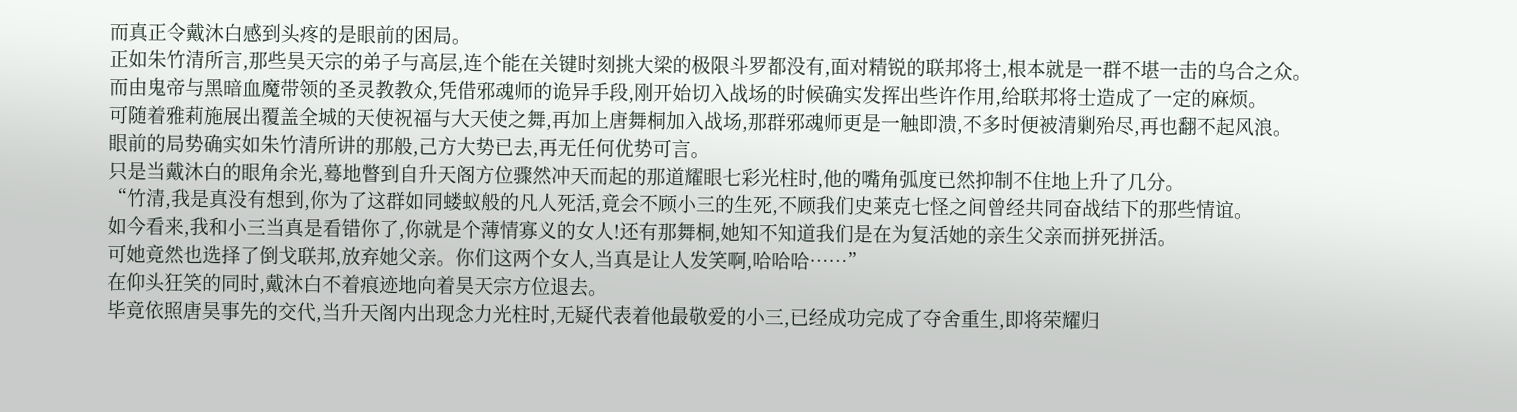而真正令戴沐白感到头疼的是眼前的困局。
正如朱竹清所言,那些昊天宗的弟子与高层,连个能在关键时刻挑大梁的极限斗罗都没有,面对精锐的联邦将士,根本就是一群不堪一击的乌合之众。
而由鬼帝与黑暗血魔带领的圣灵教教众,凭借邪魂师的诡异手段,刚开始切入战场的时候确实发挥出些许作用,给联邦将士造成了一定的麻烦。
可随着雅莉施展出覆盖全城的天使祝福与大天使之舞,再加上唐舞桐加入战场,那群邪魂师更是一触即溃,不多时便被清剿殆尽,再也翻不起风浪。
眼前的局势确实如朱竹清所讲的那般,己方大势已去,再无任何优势可言。
只是当戴沐白的眼角余光,蓦地瞥到自升天阁方位骤然冲天而起的那道耀眼七彩光柱时,他的嘴角弧度已然抑制不住地上升了几分。
“竹清,我是真没有想到,你为了这群如同蝼蚁般的凡人死活,竟会不顾小三的生死,不顾我们史莱克七怪之间曾经共同奋战结下的那些情谊。
如今看来,我和小三当真是看错你了,你就是个薄情寡义的女人!还有那舞桐,她知不知道我们是在为复活她的亲生父亲而拼死拼活。
可她竟然也选择了倒戈联邦,放弃她父亲。你们这两个女人,当真是让人发笑啊,哈哈哈……”
在仰头狂笑的同时,戴沐白不着痕迹地向着昊天宗方位退去。
毕竟依照唐昊事先的交代,当升天阁内出现念力光柱时,无疑代表着他最敬爱的小三,已经成功完成了夺舍重生,即将荣耀归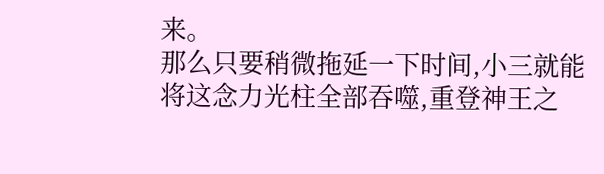来。
那么只要稍微拖延一下时间,小三就能将这念力光柱全部吞噬,重登神王之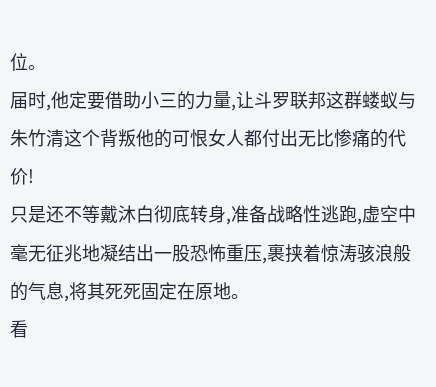位。
届时,他定要借助小三的力量,让斗罗联邦这群蝼蚁与朱竹清这个背叛他的可恨女人都付出无比惨痛的代价!
只是还不等戴沐白彻底转身,准备战略性逃跑,虚空中毫无征兆地凝结出一股恐怖重压,裹挟着惊涛骇浪般的气息,将其死死固定在原地。
看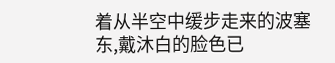着从半空中缓步走来的波塞东,戴沐白的脸色已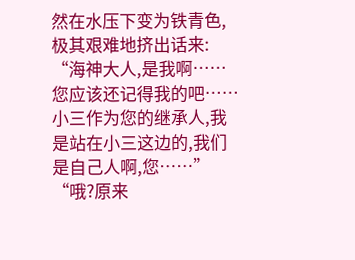然在水压下变为铁青色,极其艰难地挤出话来:
“海神大人,是我啊……您应该还记得我的吧……小三作为您的继承人,我是站在小三这边的,我们是自己人啊,您……”
“哦?原来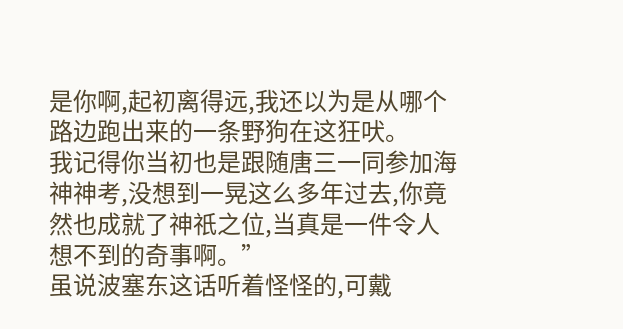是你啊,起初离得远,我还以为是从哪个路边跑出来的一条野狗在这狂吠。
我记得你当初也是跟随唐三一同参加海神神考,没想到一晃这么多年过去,你竟然也成就了神祇之位,当真是一件令人想不到的奇事啊。”
虽说波塞东这话听着怪怪的,可戴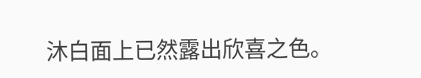沐白面上已然露出欣喜之色。